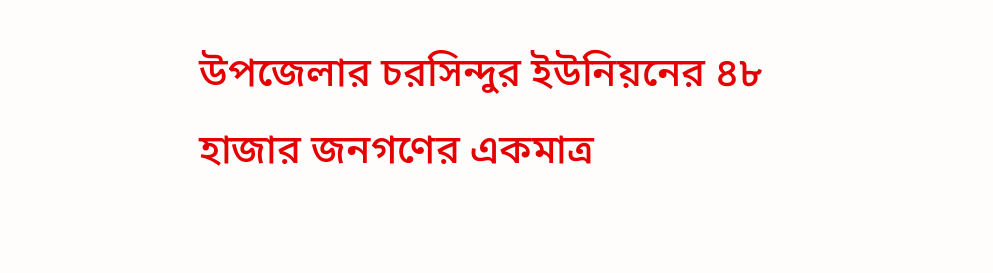উপজেলার চরসিন্দুর ইউনিয়নের ৪৮ হাজার জনগণের একমাত্র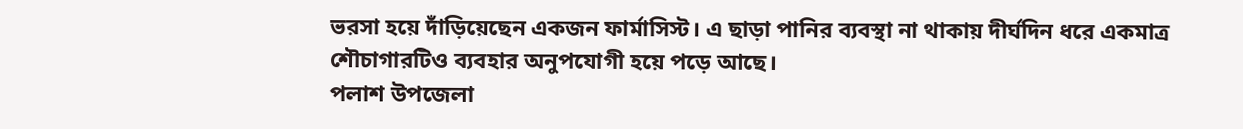ভরসা হয়ে দাঁড়িয়েছেন একজন ফার্মাসিস্ট। এ ছাড়া পানির ব্যবস্থা না থাকায় দীর্ঘদিন ধরে একমাত্র শৌচাগারটিও ব্যবহার অনুপযোগী হয়ে পড়ে আছে।
পলাশ উপজেলা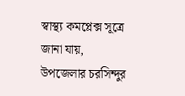স্বাস্থ্য কমপ্লেক্স সূত্রে জানা যায়, উপজেলার চরসিন্দুর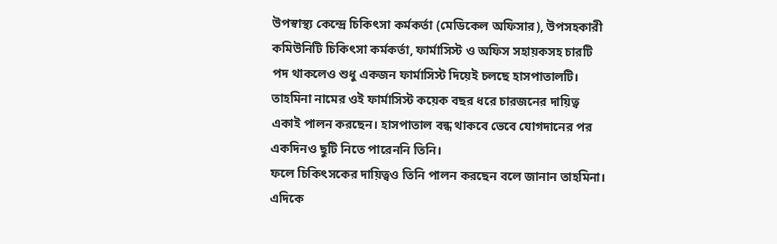উপস্বাস্থ্য কেন্দ্রে চিকিৎসা কর্মকর্তা (মেডিকেল অফিসার), উপসহকারী কমিউনিটি চিকিৎসা কর্মকর্তা, ফার্মাসিস্ট ও অফিস সহায়কসহ চারটি পদ থাকলেও শুধু একজন ফার্মাসিস্ট দিয়েই চলছে হাসপাতালটি।
তাহমিনা নামের ওই ফার্মাসিস্ট কয়েক বছর ধরে চারজনের দায়িত্ব একাই পালন করছেন। হাসপাতাল বন্ধ থাকবে ভেবে যোগদানের পর একদিনও ছুটি নিতে পারেননি তিনি।
ফলে চিকিৎসকের দায়িত্বও তিনি পালন করছেন বলে জানান তাহমিনা। এদিকে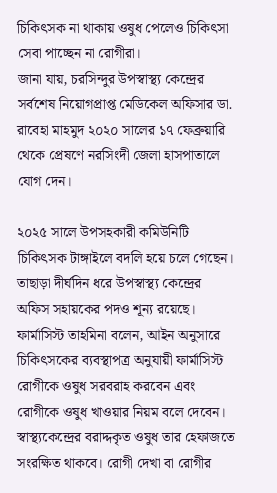চিকিৎসক না থাকায় ওষুধ পেলেও চিকিৎসা সেবা পাচ্ছেন না রোগীরা।
জানা যায়, চরসিন্দুর উপস্বাস্থ্য কেন্দ্রের সর্বশেষ নিয়োগপ্রাপ্ত মেডিকেল অফিসার ডা. রাবেহা মাহমুদ ২০২০ সালের ১৭ ফেব্রুয়ারি থেকে প্রেষণে নরসিংদী জেলা হাসপাতালে যোগ দেন।

২০২৫ সালে উপসহকারী কমিউনিটি চিকিৎসক টাঙ্গাইলে বদলি হয়ে চলে গেছেন। তাছাড়া দীর্ঘদিন ধরে উপস্বাস্থ্য কেন্দ্রের অফিস সহায়কের পদও শূন্য রয়েছে।
ফার্মাসিস্ট তাহমিনা বলেন, আইন অনুসারে চিকিৎসকের ব্যবস্থাপত্র অনুযায়ী ফার্মাসিস্ট রোগীকে ওষুধ সরবরাহ করবেন এবং রোগীকে ওষুধ খাওয়ার নিয়ম বলে দেবেন। স্বাস্থ্যকেন্দ্রের বরাদ্দকৃত ওষুধ তার হেফাজতে সংরক্ষিত থাকবে। রোগী দেখা বা রোগীর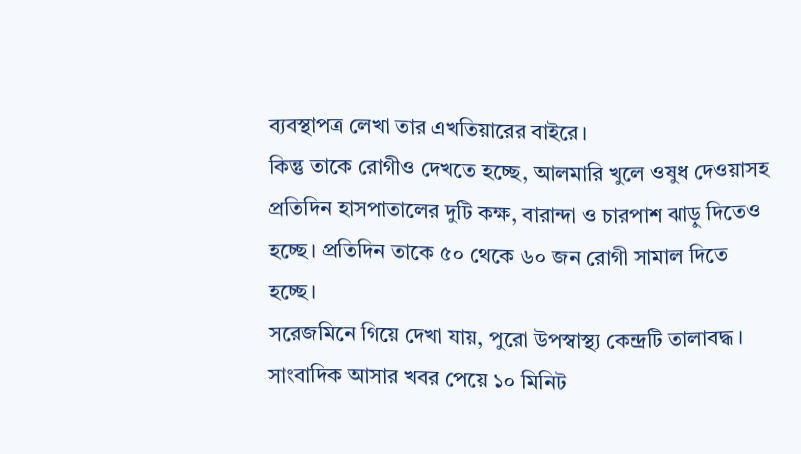ব্যবস্থাপত্র লেখা তার এখতিয়ারের বাইরে।
কিন্তু তাকে রোগীও দেখতে হচ্ছে, আলমারি খুলে ওষুধ দেওয়াসহ প্রতিদিন হাসপাতালের দুটি কক্ষ, বারান্দা ও চারপাশ ঝাড়ু দিতেও হচ্ছে। প্রতিদিন তাকে ৫০ থেকে ৬০ জন রোগী সামাল দিতে হচ্ছে।
সরেজমিনে গিয়ে দেখা যায়, পুরো উপস্বাস্থ্য কেন্দ্রটি তালাবদ্ধ। সাংবাদিক আসার খবর পেয়ে ১০ মিনিট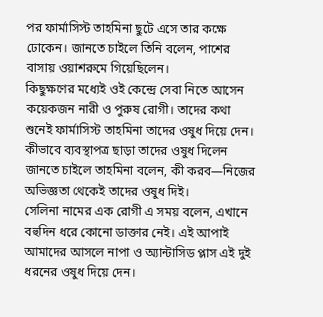পর ফার্মাসিস্ট তাহমিনা ছুটে এসে তার কক্ষে ঢোকেন। জানতে চাইলে তিনি বলেন, পাশের বাসায় ওয়াশরুমে গিয়েছিলেন।
কিছুক্ষণের মধ্যেই ওই কেন্দ্রে সেবা নিতে আসেন কয়েকজন নারী ও পুরুষ রোগী। তাদের কথা শুনেই ফার্মাসিস্ট তাহমিনা তাদের ওষুধ দিয়ে দেন। কীভাবে ব্যবস্থাপত্র ছাড়া তাদের ওষুধ দিলেন জানতে চাইলে তাহমিনা বলেন, কী করব—নিজের অভিজ্ঞতা থেকেই তাদের ওষুধ দিই।
সেলিনা নামের এক রোগী এ সময় বলেন, এখানে বহুদিন ধরে কোনো ডাক্তার নেই। এই আপাই আমাদের আসলে নাপা ও অ্যান্টাসিড প্লাস এই দুই ধরনের ওষুধ দিয়ে দেন।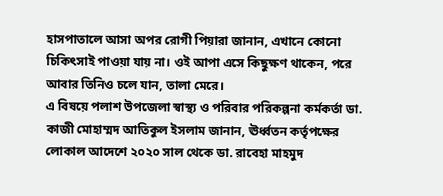হাসপাতালে আসা অপর রোগী পিয়ারা জানান, এখানে কোনো চিকিৎসাই পাওয়া যায় না। ওই আপা এসে কিছুক্ষণ থাকেন, পরে আবার তিনিও চলে যান, তালা মেরে।
এ বিষয়ে পলাশ উপজেলা স্বাস্থ্য ও পরিবার পরিকল্পনা কর্মকর্তা ডা. কাজী মোহাম্মদ আতিকুল ইসলাম জানান, ঊর্ধ্বতন কর্তৃপক্ষের লোকাল আদেশে ২০২০ সাল থেকে ডা. রাবেহা মাহমুদ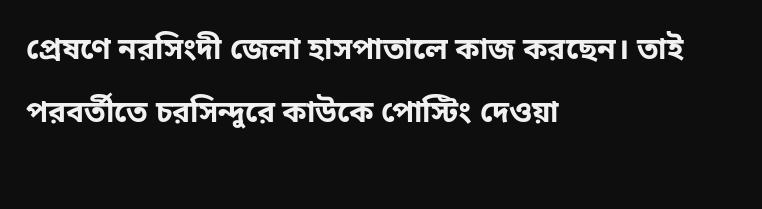প্রেষণে নরসিংদী জেলা হাসপাতালে কাজ করছেন। তাই পরবর্তীতে চরসিন্দুরে কাউকে পোস্টিং দেওয়া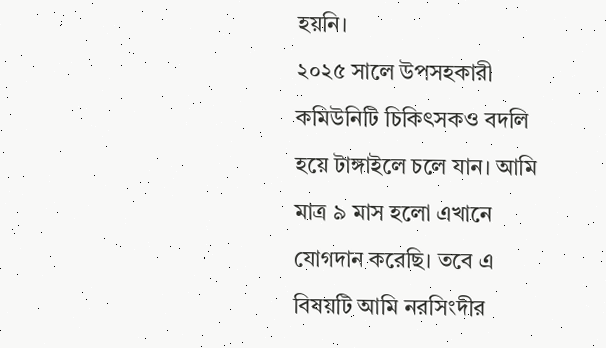হয়নি।
২০২৫ সালে উপসহকারী কমিউনিটি চিকিৎসকও বদলি হয়ে টাঙ্গাইলে চলে যান। আমি মাত্র ৯ মাস হলো এখানে যোগদান করেছি। তবে এ বিষয়টি আমি নরসিংদীর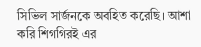সিভিল সার্জনকে অবহিত করেছি। আশা করি শিগগিরই এর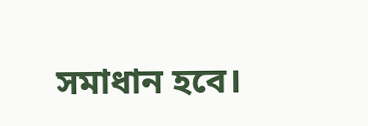সমাধান হবে।